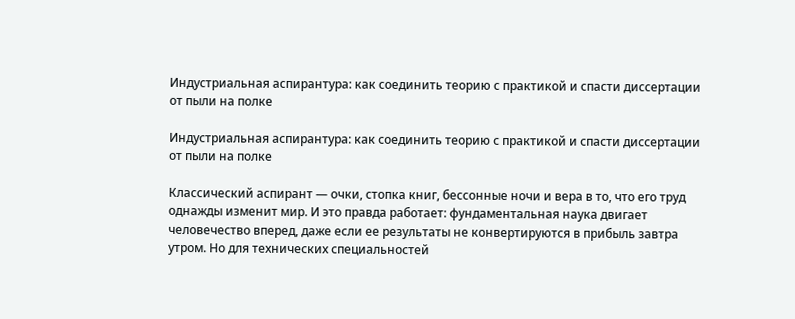Индустриальная аспирантура: как соединить теорию с практикой и спасти диссертации от пыли на полке

Индустриальная аспирантура: как соединить теорию с практикой и спасти диссертации от пыли на полке

Классический аспирант — очки, стопка книг, бессонные ночи и вера в то, что его труд однажды изменит мир. И это правда работает: фундаментальная наука двигает человечество вперед, даже если ее результаты не конвертируются в прибыль завтра утром. Но для технических специальностей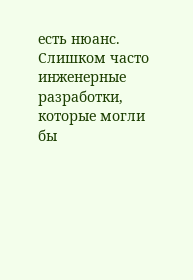есть нюанс. Слишком часто инженерные разработки, которые могли бы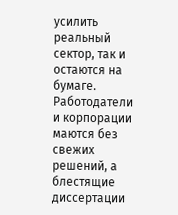усилить реальный сектор, так и остаются на бумаге. Работодатели и корпорации маются без свежих решений, а блестящие диссертации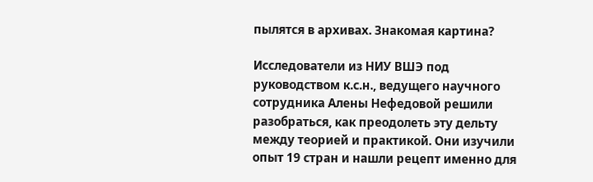пылятся в архивах. Знакомая картина?

Исследователи из НИУ ВШЭ под руководством к.с.н., ведущего научного сотрудника Алены Нефедовой решили разобраться, как преодолеть эту дельту между теорией и практикой. Они изучили опыт 19 стран и нашли рецепт именно для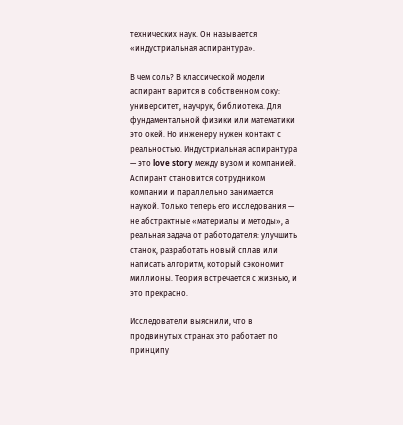технических наук. Он называется «индустриальная аспирантура».

В чем соль? В классической модели аспирант варится в собственном соку: университет, научрук, библиотека. Для фундаментальной физики или математики это окей. Но инженеру нужен контакт с реальностью. Индустриальная аспирантура — это love story между вузом и компанией. Аспирант становится сотрудником компании и параллельно занимается наукой. Только теперь его исследования — не абстрактные «материалы и методы», а реальная задача от работодателя: улучшить станок, разработать новый сплав или написать алгоритм, который сэкономит миллионы. Теория встречается с жизнью, и это прекрасно.

Исследователи выяснили, что в продвинутых странах это работает по принципу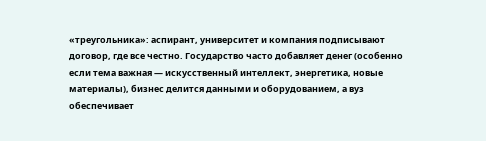«треугольника»: аспирант, университет и компания подписывают договор, где все честно. Государство часто добавляет денег (особенно если тема важная — искусственный интеллект, энергетика, новые материалы), бизнес делится данными и оборудованием, а вуз обеспечивает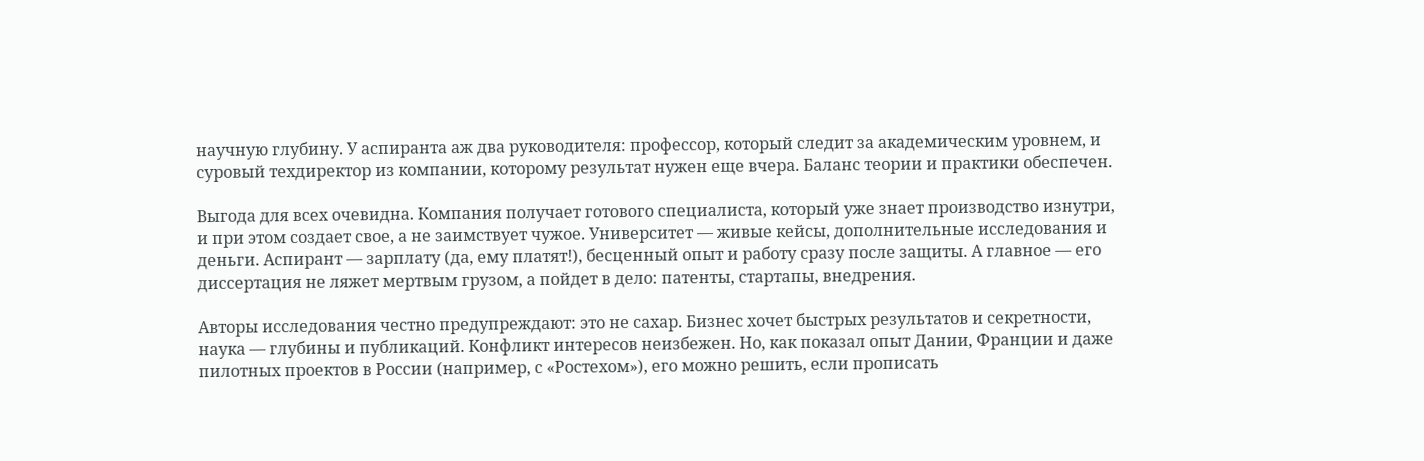научную глубину. У аспиранта аж два руководителя: профессор, который следит за академическим уровнем, и суровый техдиректор из компании, которому результат нужен еще вчера. Баланс теории и практики обеспечен.

Выгода для всех очевидна. Компания получает готового специалиста, который уже знает производство изнутри, и при этом создает свое, а не заимствует чужое. Университет — живые кейсы, дополнительные исследования и деньги. Аспирант — зарплату (да, ему платят!), бесценный опыт и работу сразу после защиты. А главное — его диссертация не ляжет мертвым грузом, а пойдет в дело: патенты, стартапы, внедрения.

Авторы исследования честно предупреждают: это не сахар. Бизнес хочет быстрых результатов и секретности, наука — глубины и публикаций. Конфликт интересов неизбежен. Но, как показал опыт Дании, Франции и даже пилотных проектов в России (например, с «Ростехом»), его можно решить, если прописать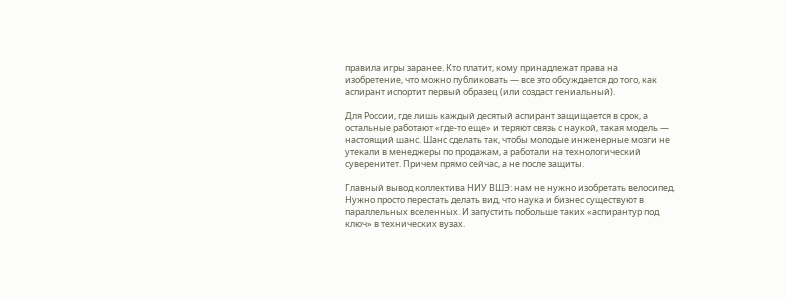правила игры заранее. Кто платит, кому принадлежат права на изобретение, что можно публиковать — все это обсуждается до того, как аспирант испортит первый образец (или создаст гениальный).

Для России, где лишь каждый десятый аспирант защищается в срок, а остальные работают «где-то еще» и теряют связь с наукой, такая модель — настоящий шанс. Шанс сделать так, чтобы молодые инженерные мозги не утекали в менеджеры по продажам, а работали на технологический суверенитет. Причем прямо сейчас, а не после защиты.

Главный вывод коллектива НИУ ВШЭ: нам не нужно изобретать велосипед. Нужно просто перестать делать вид, что наука и бизнес существуют в параллельных вселенных. И запустить побольше таких «аспирантур под ключ» в технических вузах.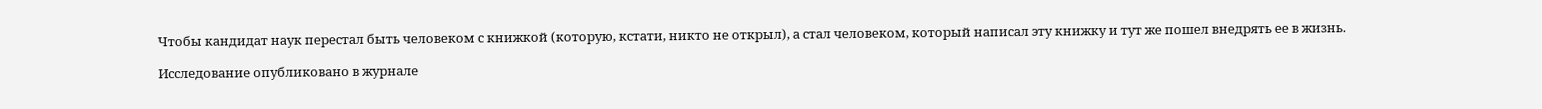Чтобы кандидат наук перестал быть человеком с книжкой (которую, кстати, никто не открыл), а стал человеком, который написал эту книжку и тут же пошел внедрять ее в жизнь.

Исследование опубликовано в журнале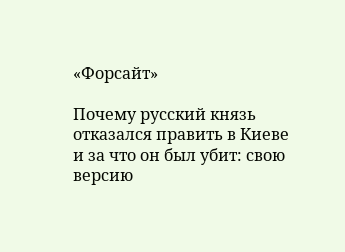«Форсайт»

Почему русский князь отказался править в Киеве и за что он был убит: свою версию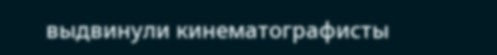выдвинули кинематографисты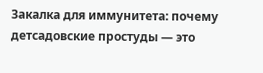Закалка для иммунитета: почему детсадовские простуды — это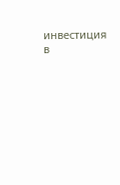инвестиция в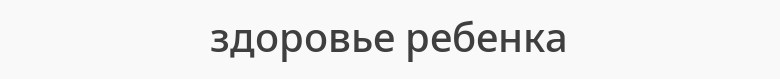здоровье ребенка